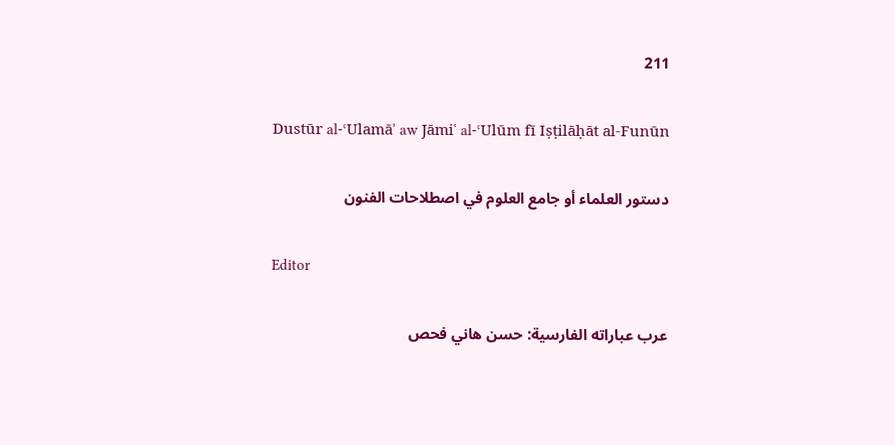211

Dustūr al-ʿUlamāʾ aw Jāmiʿ al-ʿUlūm fī Iṣṭilāḥāt al-Funūn

دستور العلماء أو جامع العلوم في اصطلاحات الفنون

Editor

عرب عباراته الفارسية: حسن هاني فحص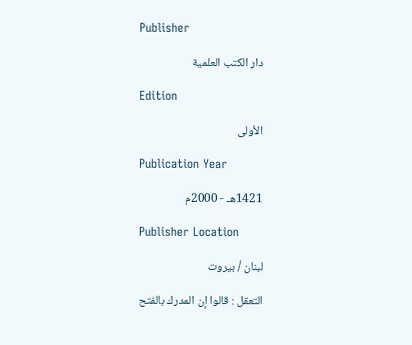Publisher

دار الكتب العلمية

Edition

الأولى

Publication Year

1421هـ - 2000م

Publisher Location

لبنان / بيروت

التعقل : قالوا إن المدرك بالفتح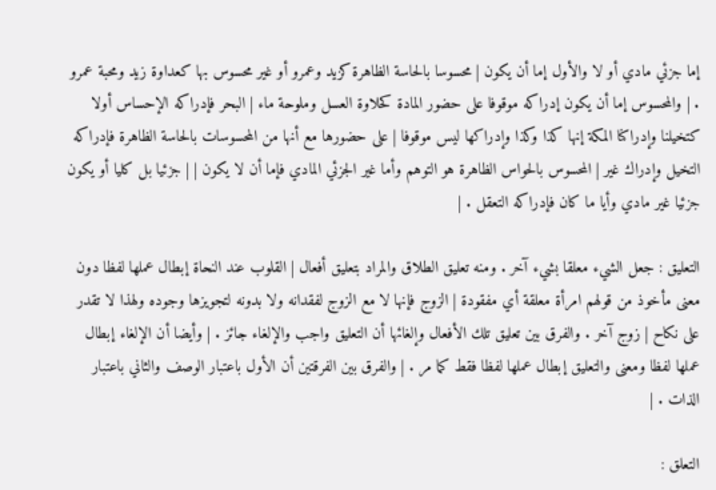إما جزئي مادي أو لا والأول إما أن يكون | محسوسا بالحاسة الظاهرة كزيد وعمرو أو غير محسوس بها كعداوة زيد ومحبة عمرو . | والمحسوس إما أن يكون إدراكه موقوفا على حضور المادة كحلاوة العسل وملوحة ماء | البحر فإدراكه الإحساس أولا كتخيلنا وإدراكنا المكة إنها كذا وكذا وإدراكها ليس موقوفا | على حضورها مع أنها من المحسوسات بالحاسة الظاهرة فإدراكه التخيل وإدراك غير | المحسوس بالحواس الظاهرة هو التوهم وأما غير الجزئي المادي فإما أن لا يكون | | جزئيا بل كليا أو يكون جزئيا غير مادي وأيا ما كان فإدراكه التعقل . |

التعليق : جعل الشيء معلقا بشيء آخر . ومنه تعليق الطلاق والمراد بتعليق أفعال | القلوب عند النحاة إبطال عملها لفظا دون معنى مأخوذ من قولهم امرأة معلقة أي مفقودة | الزوج فإنها لا مع الزوج لفقدانه ولا بدونه لتجويزها وجوده ولهذا لا تقدر على نكاح | زوج آخر . والفرق بين تعليق تلك الأفعال وإلغائها أن التعليق واجب والإلغاء جائز . | وأيضا أن الإلغاء إبطال عملها لفظا ومعنى والتعليق إبطال عملها لفظا فقط كما مر . | والفرق بين الفرقتين أن الأول باعتبار الوصف والثاني باعتبار الذات . |

التعلق :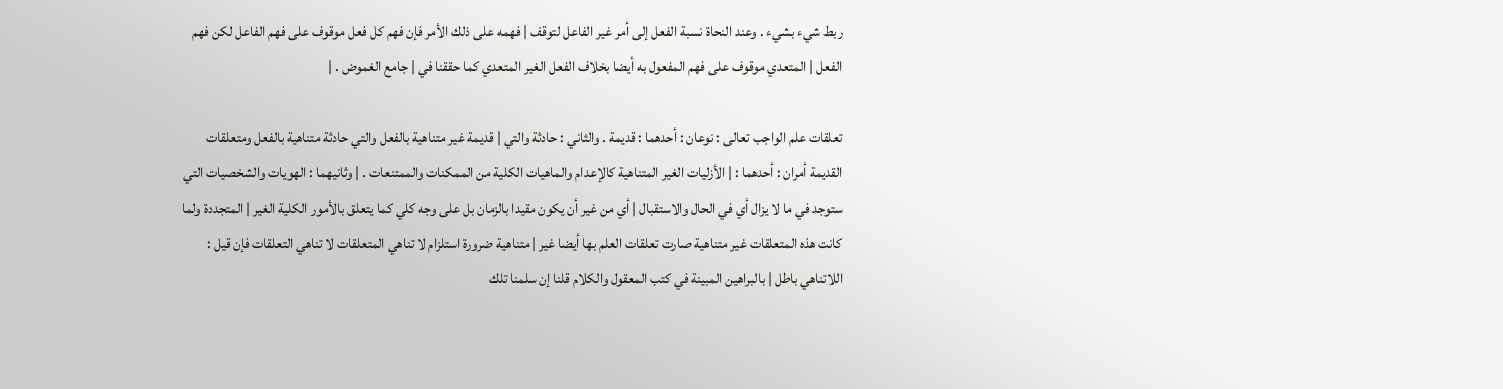ربط شيء بشيء . وعند النحاة نسبة الفعل إلى أمر غير الفاعل لتوقف | فهمه على ذلك الأمر فإن فهم كل فعل موقوف على فهم الفاعل لكن فهم الفعل | المتعدي موقوف على فهم المفعول به أيضا بخلاف الفعل الغير المتعدي كما حققنا في | جامع الغموض . |

تعلقات علم الواجب تعالى : نوعان : أحدهما : قديمة . والثاني : حادثة والتي | قديمة غير متناهية بالفعل والتي حادثة متناهية بالفعل ومتعلقات القديمة أمران : أحدهما : | الأزليات الغير المتناهية كالإعدام والماهيات الكلية من الممكنات والممتنعات . | وثانيهما : الهويات والشخصيات التي ستوجد في ما لا يزال أي في الحال والاستقبال | أي من غير أن يكون مقيدا بالزمان بل على وجه كلي كما يتعلق بالأمور الكلية الغير | المتجددة ولما كانت هذه المتعلقات غير متناهية صارت تعلقات العلم بها أيضا غير | متناهية ضرورة استلزام لا تناهي المتعلقات لا تناهي التعلقات فإن قيل : اللاتناهي باطل | بالبراهين المبينة في كتب المعقول والكلام قلنا إن سلمنا تلك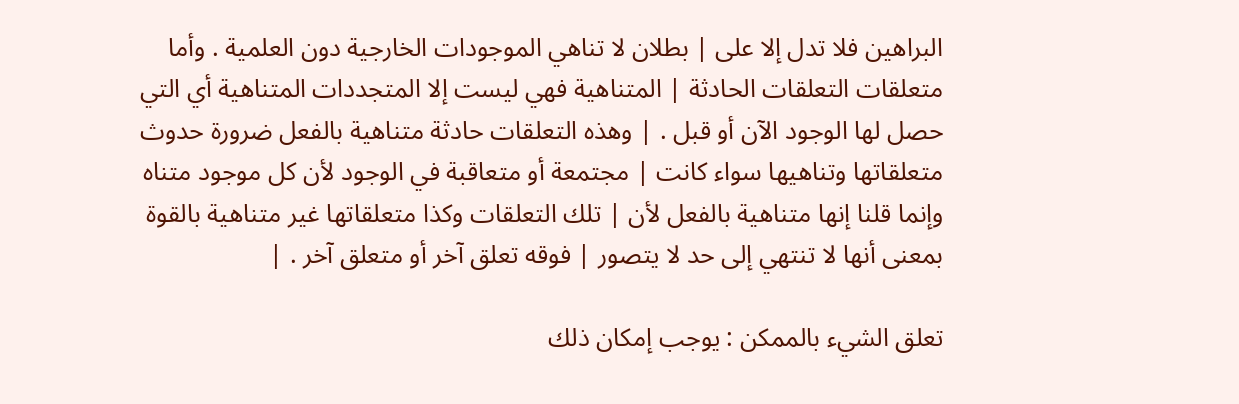البراهين فلا تدل إلا على | بطلان لا تناهي الموجودات الخارجية دون العلمية . وأما متعلقات التعلقات الحادثة | المتناهية فهي ليست إلا المتجددات المتناهية أي التي حصل لها الوجود الآن أو قبل . | وهذه التعلقات حادثة متناهية بالفعل ضرورة حدوث متعلقاتها وتناهيها سواء كانت | مجتمعة أو متعاقبة في الوجود لأن كل موجود متناه وإنما قلنا إنها متناهية بالفعل لأن | تلك التعلقات وكذا متعلقاتها غير متناهية بالقوة بمعنى أنها لا تنتهي إلى حد لا يتصور | فوقه تعلق آخر أو متعلق آخر . |

تعلق الشيء بالممكن : يوجب إمكان ذلك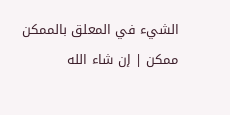الشيء في المعلق بالممكن ممكن | إن شاء الله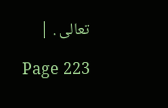تعالى . |

Page 223